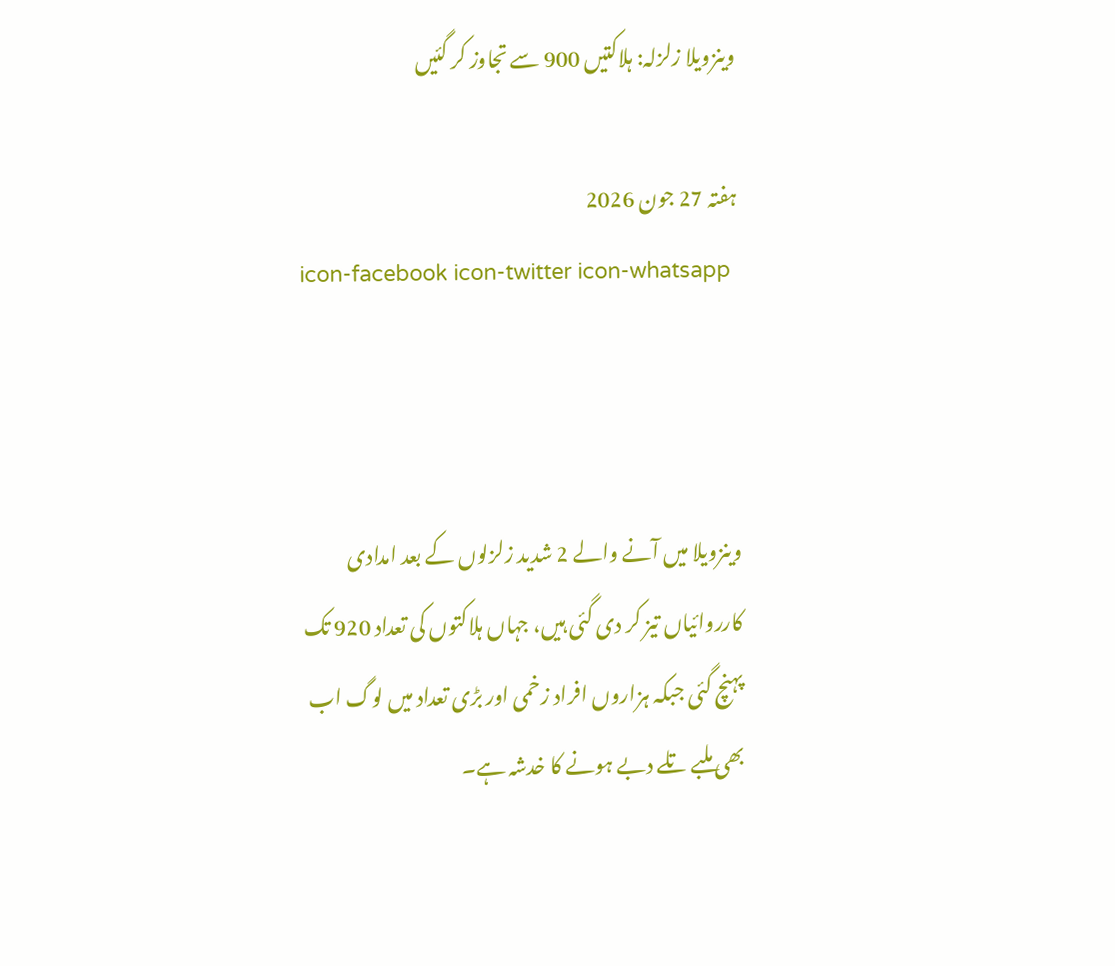وینزویلا زلزلہ: ہلاکتیں 900 سے تجاوز کر گئیں

ہفتہ 27 جون 2026
icon-facebook icon-twitter icon-whatsapp



وینزویلا میں آنے والے 2 شدید زلزلوں کے بعد امدادی کارروائیاں تیز کر دی گئی ہیں، جہاں ہلاکتوں کی تعداد 920 تک پہنچ گئی جبکہ ہزاروں افراد زخمی اور بڑی تعداد میں لوگ اب بھی ملبے تلے دبے ہونے کا خدشہ ہے۔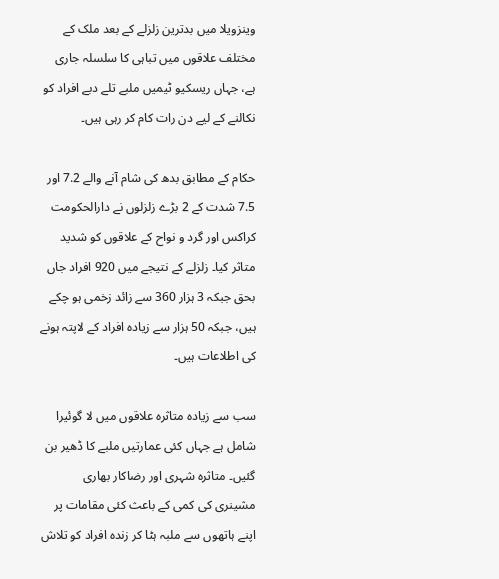وینزویلا میں بدترین زلزلے کے بعد ملک کے مختلف علاقوں میں تباہی کا سلسلہ جاری ہے، جہاں ریسکیو ٹیمیں ملبے تلے دبے افراد کو نکالنے کے لیے دن رات کام کر رہی ہیں۔

حکام کے مطابق بدھ کی شام آنے والے 7.2 اور 7.5 شدت کے 2 بڑے زلزلوں نے دارالحکومت کراکس اور گرد و نواح کے علاقوں کو شدید متاثر کیا۔ زلزلے کے نتیجے میں 920 افراد جاں بحق جبکہ 3 ہزار 360 سے زائد زخمی ہو چکے ہیں، جبکہ 50 ہزار سے زیادہ افراد کے لاپتہ ہونے کی اطلاعات ہیں۔

سب سے زیادہ متاثرہ علاقوں میں لا گوئیرا شامل ہے جہاں کئی عمارتیں ملبے کا ڈھیر بن گئیں۔ متاثرہ شہری اور رضاکار بھاری مشینری کی کمی کے باعث کئی مقامات پر اپنے ہاتھوں سے ملبہ ہٹا کر زندہ افراد کو تلاش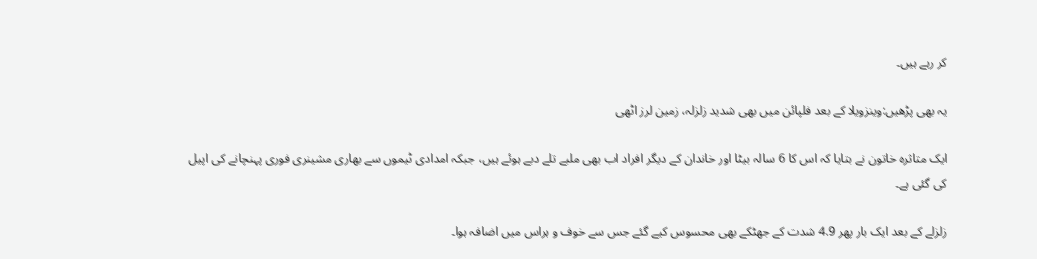کر رہے ہیں۔

یہ بھی پڑھیں:وینزویلا کے بعد فلپائن میں بھی شدید زلزلہ، زمین لرز اٹھی

ایک متاثرہ خاتون نے بتایا کہ اس کا 6 سالہ بیٹا اور خاندان کے دیگر افراد اب بھی ملبے تلے دبے ہوئے ہیں، جبکہ امدادی ٹیموں سے بھاری مشینری فوری پہنچانے کی اپیل کی گئی ہے۔

زلزلے کے بعد ایک بار پھر 4.9 شدت کے جھٹکے بھی محسوس کیے گئے جس سے خوف و ہراس میں اضافہ ہوا۔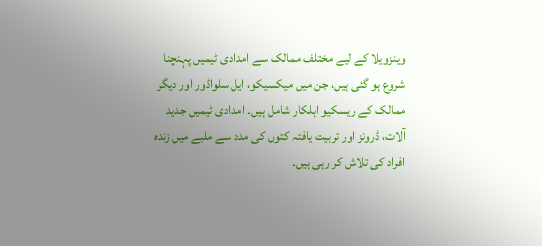وینزویلا کے لیے مختلف ممالک سے امدادی ٹیمیں پہنچنا شروع ہو گئی ہیں، جن میں میکسیکو، ایل سلواڈور اور دیگر ممالک کے ریسکیو اہلکار شامل ہیں۔ امدادی ٹیمیں جدید آلات، ڈرونز اور تربیت یافتہ کتوں کی مدد سے ملبے میں زندہ افراد کی تلاش کر رہی ہیں۔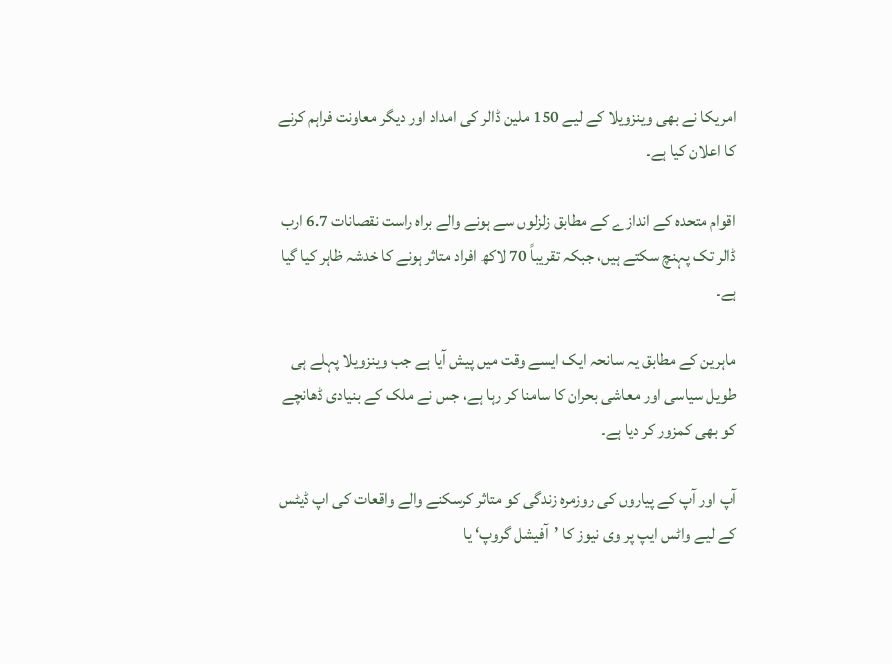امریکا نے بھی وینزویلا کے لیے 150 ملین ڈالر کی امداد اور دیگر معاونت فراہم کرنے کا اعلان کیا ہے۔

اقوام متحدہ کے اندازے کے مطابق زلزلوں سے ہونے والے براہ راست نقصانات 6.7 ارب ڈالر تک پہنچ سکتے ہیں، جبکہ تقریباً 70 لاکھ افراد متاثر ہونے کا خدشہ ظاہر کیا گیا ہے۔

ماہرین کے مطابق یہ سانحہ ایک ایسے وقت میں پیش آیا ہے جب وینزویلا پہلے ہی طویل سیاسی اور معاشی بحران کا سامنا کر رہا ہے، جس نے ملک کے بنیادی ڈھانچے کو بھی کمزور کر دیا ہے۔

آپ اور آپ کے پیاروں کی روزمرہ زندگی کو متاثر کرسکنے والے واقعات کی اپ ڈیٹس کے لیے واٹس ایپ پر وی نیوز کا ’آفیشل گروپ‘ یا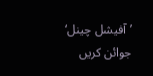’آفیشل چینل‘ جوائن کریں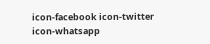icon-facebook icon-twitter icon-whatsapp